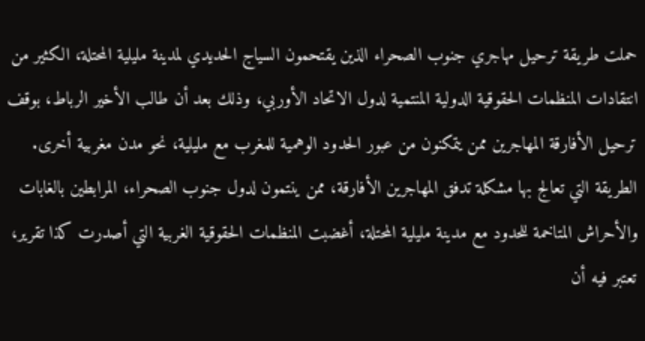حملت طريقة ترحيل مهاجري جنوب الصحراء الذين يقتحمون السياج الحديدي لمدينة مليلية المحتلة، الكثير من انتقادات المنظمات الحقوقية الدولية المنتمية لدول الاتحاد الأوربي، وذلك بعد أن طالب الأخير الرباط، بوقف ترحيل الأفارقة المهاجرين ممن يتمكنون من عبور الحدود الوهمية للمغرب مع مليلية، نحو مدن مغربية أخرى.
الطريقة التي تعالج بها مشكلة تدفق المهاجرين الأفارقة، ممن ينتمون لدول جنوب الصحراء، المرابطين بالغابات والأحراش المتاخمة للحدود مع مدينة مليلية المحتلة، أغضبت المنظمات الحقوقية الغربية التي أصدرت كذا تقرير، تعتبر فيه أن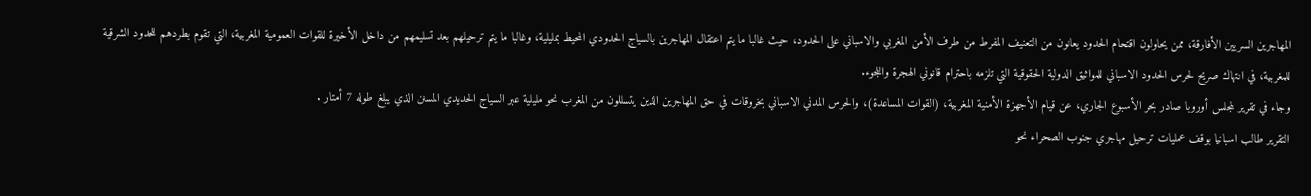المهاجرين السريين الأفارقة، ممن يحاولون اقتحام الحدود يعانون من التعنيف المفرط من طرف الأمن المغربي والاسباني على الحدود، حيث غالبا ما يتم اعتقال المهاجرين بالسياج الحدودي المحيط بمليلية، وغالبا ما يتم ترحيلهم بعد تسليمهم من داخل الأخيرة للقوات العمومية المغربية، التي تقوم بطردهم للحدود الشرقية للمغربية، في انتهاك صريح لحرس الحدود الاسباني للمواثيق الدولية الحقوقية التي تلزمه باحترام قانوني الهجرة واللجوء.
وجاء في تقرير لمجلس أوروبا صادر بحر الأسبوع الجاري، عن قيام الأجهزة الأمنية المغربية، (القوات المساعدة)، والحرس المدني الاسباني بخروقات في حق المهاجرين الذين يتسللون من المغرب نحو مليلية عبر السياج الحديدي المسنن الذي يبلغ طوله 7 أمتار .
التقرير طالب اسبانيا بوقف عمليات ترحيل مهاجري جنوب الصحراء نحو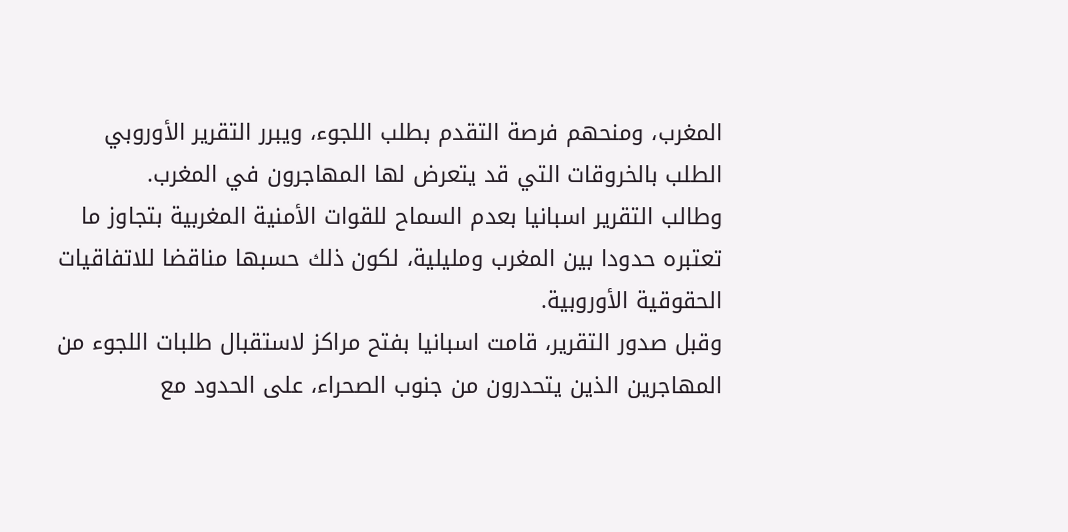المغرب، ومنحهم فرصة التقدم بطلب اللجوء، ويبرر التقرير الأوروبي الطلب بالخروقات التي قد يتعرض لها المهاجرون في المغرب.
وطالب التقرير اسبانيا بعدم السماح للقوات الأمنية المغربية بتجاوز ما تعتبره حدودا بين المغرب ومليلية، لكون ذلك حسبها مناقضا للاتفاقيات الحقوقية الأوروبية.
وقبل صدور التقرير، قامت اسبانيا بفتح مراكز لاستقبال طلبات اللجوء من المهاجرين الذين يتحدرون من جنوب الصحراء، على الحدود مع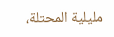مليلية المحتلة،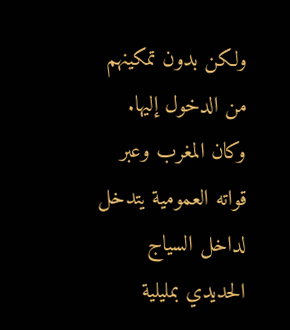ولكن بدون تمكينهم من الدخول إليها.
وكان المغرب وعبر قواته العمومية يتدخل لداخل السياج الحديدي بمليلية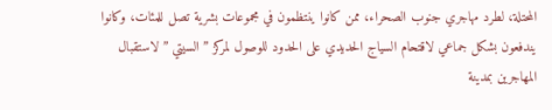المحتلة، لطرد مهاجري جنوب الصحراء، ممن كانوا ينتظمون في مجموعات بشرية تصل للمئات، وكانوا يندفعون بشكل جماعي لاقتحام السياج الحديدي على الحدود للوصول لمركز ” السيتي ” لاستقبال المهاجرين بمدينة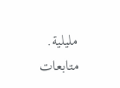مليلية.
متابعات